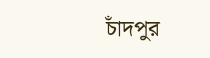চাঁদপুর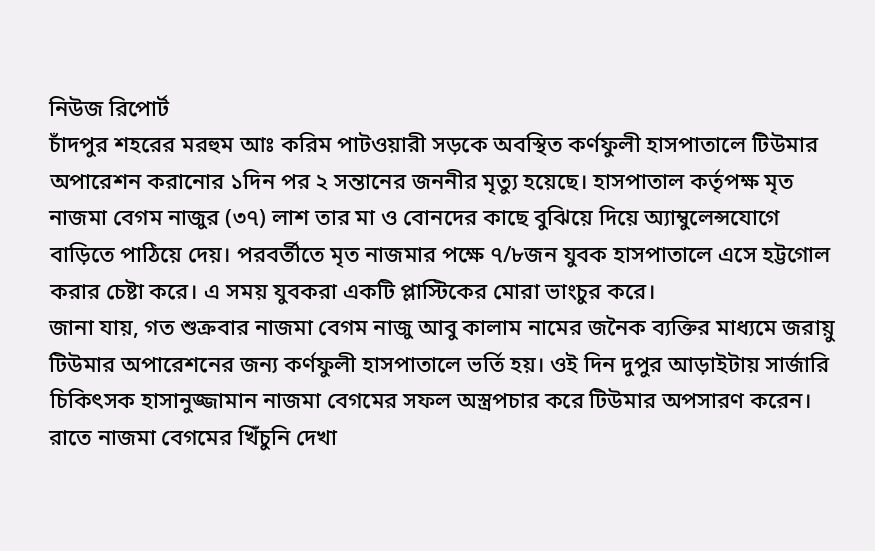নিউজ রিপোর্ট
চাঁদপুর শহরের মরহুম আঃ করিম পাটওয়ারী সড়কে অবস্থিত কর্ণফুলী হাসপাতালে টিউমার অপারেশন করানোর ১দিন পর ২ সন্তানের জননীর মৃত্যু হয়েছে। হাসপাতাল কর্তৃপক্ষ মৃত নাজমা বেগম নাজুর (৩৭) লাশ তার মা ও বোনদের কাছে বুঝিয়ে দিয়ে অ্যাম্বুলেন্সযোগে বাড়িতে পাঠিয়ে দেয়। পরবর্তীতে মৃত নাজমার পক্ষে ৭/৮জন যুবক হাসপাতালে এসে হট্টগোল করার চেষ্টা করে। এ সময় যুবকরা একটি প্লাস্টিকের মোরা ভাংচুর করে।
জানা যায়, গত শুক্রবার নাজমা বেগম নাজু আবু কালাম নামের জনৈক ব্যক্তির মাধ্যমে জরায়ু টিউমার অপারেশনের জন্য কর্ণফুলী হাসপাতালে ভর্তি হয়। ওই দিন দুপুর আড়াইটায় সার্জারি চিকিৎসক হাসানুজ্জামান নাজমা বেগমের সফল অস্ত্রপচার করে টিউমার অপসারণ করেন। রাতে নাজমা বেগমের খিঁচুনি দেখা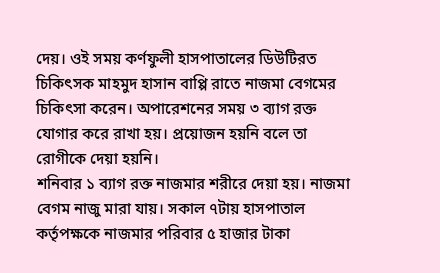দেয়। ওই সময় কর্ণফুলী হাসপাতালের ডিউটিরত চিকিৎসক মাহমুদ হাসান বাপ্পি রাতে নাজমা বেগমের চিকিৎসা করেন। অপারেশনের সময় ৩ ব্যাগ রক্ত যোগার করে রাখা হয়। প্রয়োজন হয়নি বলে তা রোগীকে দেয়া হয়নি।
শনিবার ১ ব্যাগ রক্ত নাজমার শরীরে দেয়া হয়। নাজমা বেগম নাজু মারা যায়। সকাল ৭টায় হাসপাতাল কর্তৃপক্ষকে নাজমার পরিবার ৫ হাজার টাকা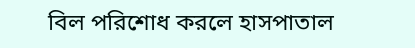বিল পরিশোধ করলে হাসপাতাল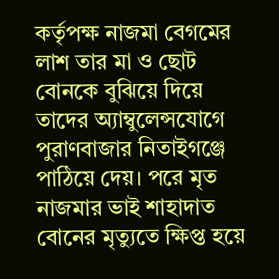কর্তৃপক্ষ নাজমা বেগমের লাশ তার মা ও ছোট বোনকে বুঝিয়ে দিয়ে তাদের অ্যাম্বুলেন্সযোগে পুরাণবাজার নিতাইগঞ্জে পাঠিয়ে দেয়। পরে মৃত নাজমার ভাই শাহাদাত বোনের মৃত্যুতে ক্ষিপ্ত হয়ে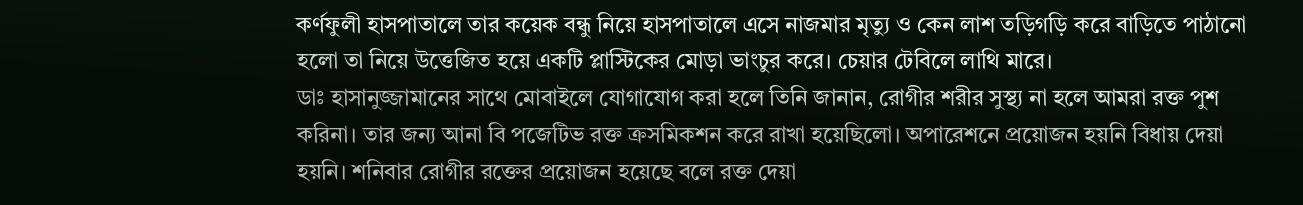কর্ণফুলী হাসপাতালে তার কয়েক বন্ধু নিয়ে হাসপাতালে এসে নাজমার মৃত্যু ও কেন লাশ তড়িগড়ি করে বাড়িতে পাঠানো হলো তা নিয়ে উত্তেজিত হয়ে একটি প্লাস্টিকের মোড়া ভাংচুর করে। চেয়ার টেবিলে লাথি মারে।
ডাঃ হাসানুজ্জামানের সাথে মোবাইলে যোগাযোগ করা হলে তিনি জানান, রোগীর শরীর সুস্থ্য না হলে আমরা রক্ত পুশ করিনা। তার জন্য আনা বি পজেটিভ রক্ত ক্রসমিকশন করে রাখা হয়েছিলো। অপারেশনে প্রয়োজন হয়নি বিধায় দেয়া হয়নি। শনিবার রোগীর রক্তের প্রয়োজন হয়েছে বলে রক্ত দেয়া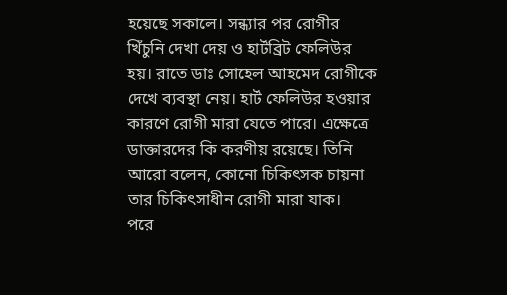হয়েছে সকালে। সন্ধ্যার পর রোগীর খিঁচুনি দেখা দেয় ও হার্টব্রিট ফেলিউর হয়। রাতে ডাঃ সোহেল আহমেদ রোগীকে দেখে ব্যবস্থা নেয়। হার্ট ফেলিউর হওয়ার কারণে রোগী মারা যেতে পারে। এক্ষেত্রে ডাক্তারদের কি করণীয় রয়েছে। তিনি আরো বলেন, কোনো চিকিৎসক চায়না তার চিকিৎসাধীন রোগী মারা যাক।
পরে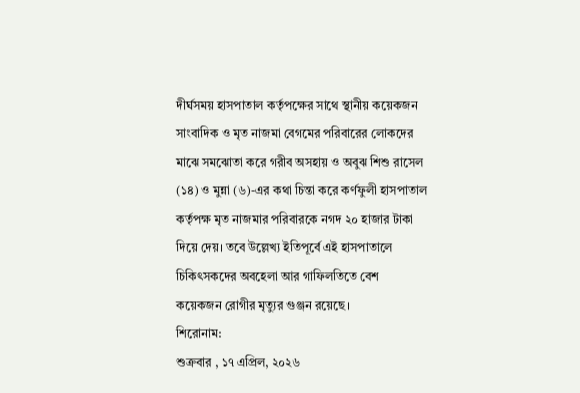দীর্ঘসময় হাসপাতাল কর্তৃপক্ষের সাথে স্থানীয় কয়েকজন সাংবাদিক ও মৃত নাজমা বেগমের পরিবারের লোকদের মাঝে সমঝোতা করে গরীব অসহায় ও অবুঝ শিশু রাসেল (১৪) ও মুন্না (৬)-এর কথা চিন্তা করে কর্ণফুলী হাসপাতাল কর্তৃপক্ষ মৃত নাজমার পরিবারকে নগদ ২০ হাজার টাকা দিয়ে দেয়। তবে উল্লেখ্য ইতিপূর্বে এই হাসপাতালে চিকিৎসকদের অবহেলা আর গাফিলতিতে বেশ কয়েকজন রোগীর মৃত্যুর গুঞ্জন রয়েছে।
শিরোনাম:
শুক্রবার , ১৭ এপ্রিল, ২০২৬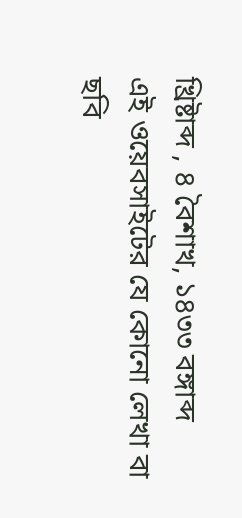খ্রিষ্টাব্দ , ৪ বৈশাখ, ১৪৩৩ বঙ্গাব্দ
এই ওয়েবসাইটের যে কোনো লেখা বা ছবি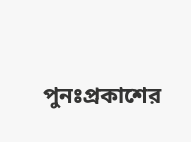পুনঃপ্রকাশের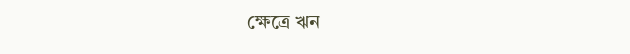ক্ষেত্রে ঋন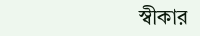স্বীকার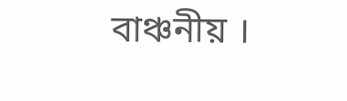বাঞ্চনীয় ।